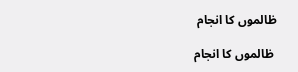ظالموں کا انجام

 ظالموں کا انجام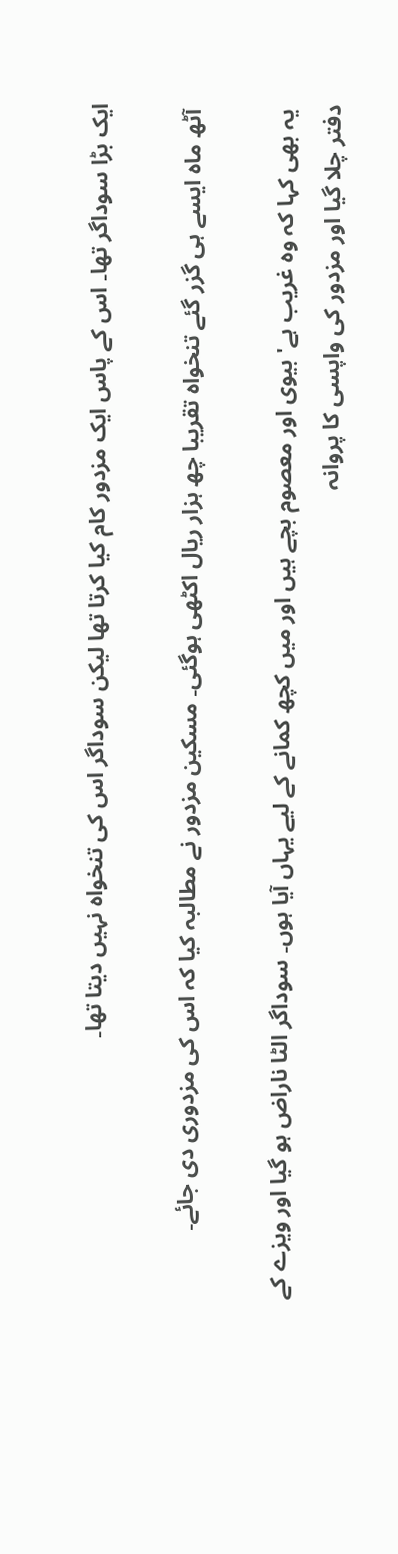ایک بڑا سوداگر تھا۔ اس کے پاس ایک مزدور کام کیا کرتا تھا لیکن سوداگر اس کی تنخواہ نہیں دیتا تھا۔

 آٹھ ماہ ایسے ہی گزر گئے تنخواہ تقریبا چھ ہزار ریال اکٹھی ہوگئی۔ مسکین مزدور نے مطالبہ کیا کہ اس کی مزدوری دی جائے۔

 یہ بھی کہا کہ وہ غریب ہے' بیوی اور معصوم بچے ہیں اور میں کچھ کمانے کے لیے یہاں آیا ہوں۔ سوداگر الٹا ناراض ہو گیا اور ویزے کے دفتر چلا گیا اور مزدور کی واپسی کا پروانہ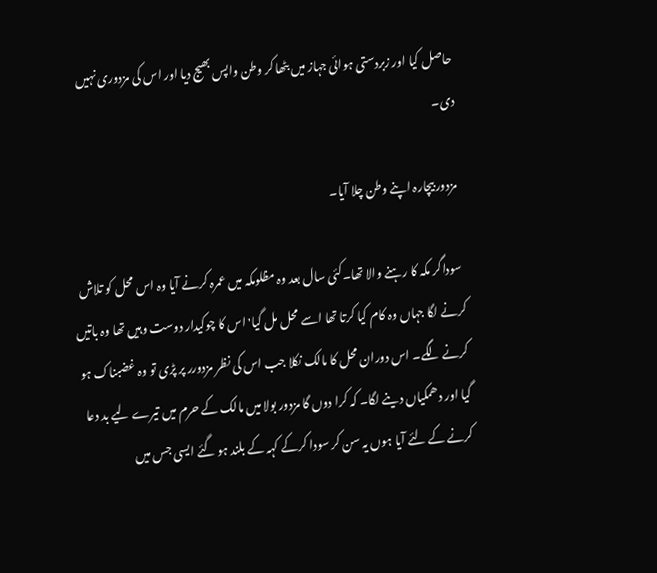حاصل کیا اور زبردستی ہوائی جہاز میں بٹھا کر وطن واپس بھیج دیا اور اس کی مزدوری نہیں دی۔

 مزدور بیچارہ اپنے وطن چلا آیا۔

 سوداگر مکہ کا رہنے والا تھا۔کئی سال بعد وہ مظلومکہ میں عمرہ کرنے آیا وہ اس محل کو تلاش کرنے لگا جہاں وہ کام کیا کرتا تھا اسے محل مل گیا' اس کا چوکیدار دوست وہیں تھا وہ باتیں کرنے لگے۔ اس دوران محل کا مالک نکلا جب اس کی نظر مزدورر پر پڑی تو وہ غضبناک ہو گیا اور دھمکیاں دینے لگا۔ کہ کرا دوں گا مزدور بولا میں مالک کے حرم میں تیرے لیے بد دعا کرنے کے لئے آیا ہوں یہ سن کر سودا کرکے کہہ کے بلند ہو گئے ایسی جس میں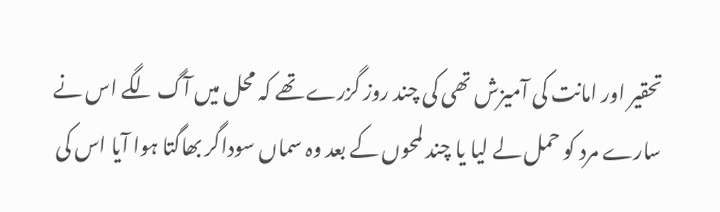تحقیر اور امانت کی آمیزش تھی کی چند روز گزرے تھے کہ محل میں آگ لگے اس نے سارے مرد کو حمل لے لیا یا چند لمحوں کے بعد وہ سماں سوداگر بھاگتا ہوا آیا اس کی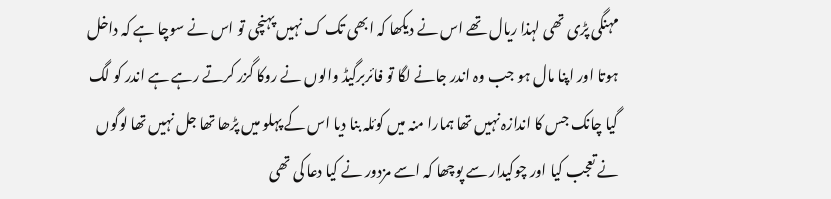مہنگی پڑی تھی لہذا ریال تھے اس نے دیکھا کہ ابھی تک ک نہیں پہنچی تو اس نے سوچا ہے کہ داخل ہوتا اور اپنا مال ہو جب وہ اندر جانے لگا تو فائربرگیڈ والوں نے روکا گزر کرتے رہے ہے اندر کو لگ گیا چانک جس کا اندازہ نہیں تھا ہمارا منہ میں کوئلہ بنا دیا اس کے پہلو میں پڑھا تھا جل نہیں تھا لوگوں نے تعجب کیا اور چوکیدار سے پوچھا کہ اسے مزدور نے کیا دعا کی تھی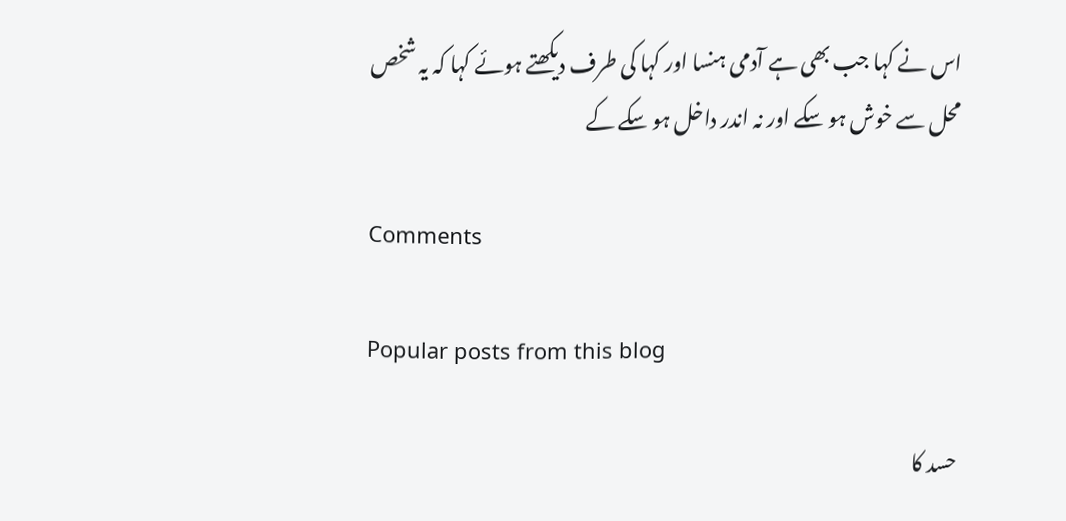اس نے کہا جب بھی ہے آدمی ہنسا اور کہا کی طرف دیکھتے ہوئے کہا کہ یہ شخص محل سے خوش ہو سکے اور نہ اندر داخل ہو سکے کے

Comments

Popular posts from this blog

حسد کا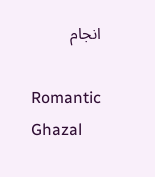انجام

Romantic Ghazal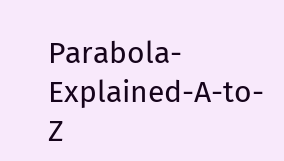Parabola-Explained-A-to-Z